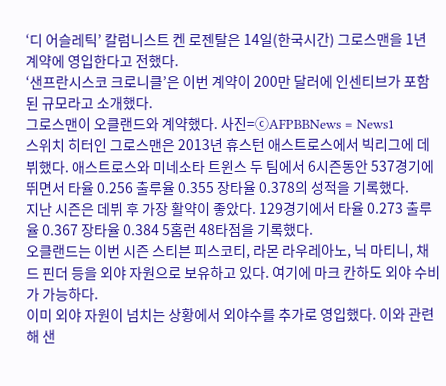‘디 어슬레틱’ 칼럼니스트 켄 로젠탈은 14일(한국시간) 그로스맨을 1년 계약에 영입한다고 전했다.
‘샌프란시스코 크로니클’은 이번 계약이 200만 달러에 인센티브가 포함된 규모라고 소개했다.
그로스맨이 오클랜드와 계약했다. 사진=ⓒAFPBBNews = News1
스위치 히터인 그로스맨은 2013년 휴스턴 애스트로스에서 빅리그에 데뷔했다. 애스트로스와 미네소타 트윈스 두 팀에서 6시즌동안 537경기에 뛰면서 타율 0.256 출루율 0.355 장타율 0.378의 성적을 기록했다.
지난 시즌은 데뷔 후 가장 활약이 좋았다. 129경기에서 타율 0.273 출루율 0.367 장타율 0.384 5홈런 48타점을 기록했다.
오클랜드는 이번 시즌 스티븐 피스코티, 라몬 라우레아노, 닉 마티니, 채드 핀더 등을 외야 자원으로 보유하고 있다. 여기에 마크 칸하도 외야 수비가 가능하다.
이미 외야 자원이 넘치는 상황에서 외야수를 추가로 영입했다. 이와 관련해 샌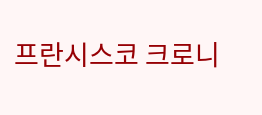프란시스코 크로니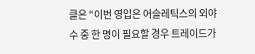클은 “이번 영입은 어슬레틱스의 외야수 중 한 명이 필요할 경우 트레이드가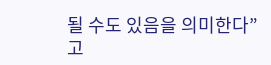될 수도 있음을 의미한다”고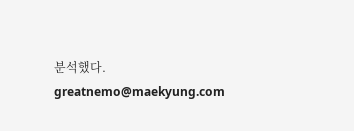분석했다. greatnemo@maekyung.com